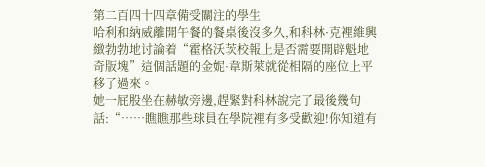第二百四十四章備受關注的學生
哈利和納威離開午餐的餐桌後沒多久,和科林·克裡維興緻勃勃地讨論着“霍格沃茨校報上是否需要開辟魁地奇版塊”這個話題的金妮·韋斯萊就從相隔的座位上平移了過來。
她一屁股坐在赫敏旁邊,趕緊對科林說完了最後幾句話:“……瞧瞧那些球員在學院裡有多受歡迎!你知道有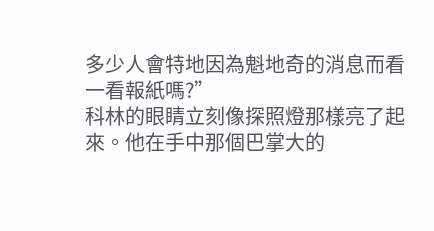多少人會特地因為魁地奇的消息而看一看報紙嗎?”
科林的眼睛立刻像探照燈那樣亮了起來。他在手中那個巴掌大的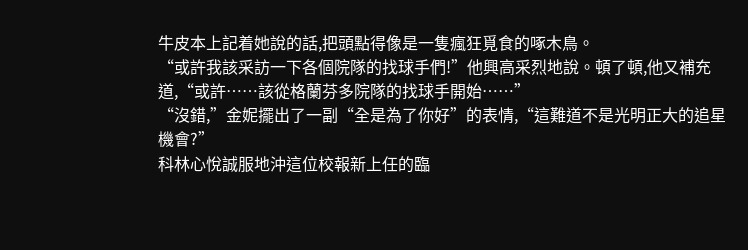牛皮本上記着她說的話,把頭點得像是一隻瘋狂覓食的啄木鳥。
“或許我該采訪一下各個院隊的找球手們!”他興高采烈地說。頓了頓,他又補充道,“或許……該從格蘭芬多院隊的找球手開始……”
“沒錯,”金妮擺出了一副“全是為了你好”的表情,“這難道不是光明正大的追星機會?”
科林心悅誠服地沖這位校報新上任的臨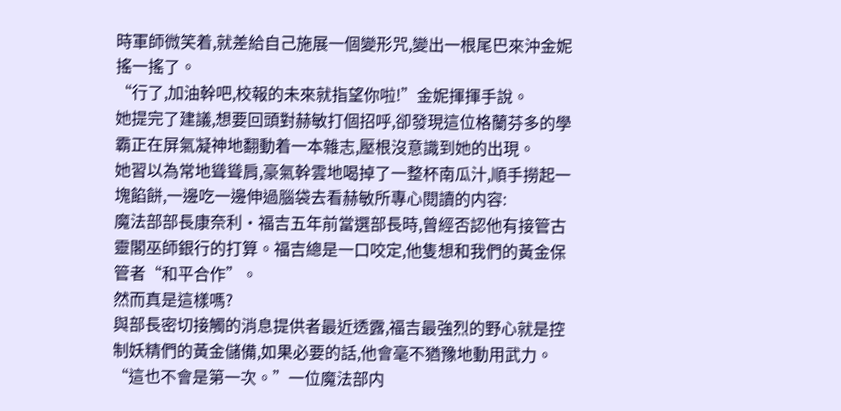時軍師微笑着,就差給自己施展一個變形咒,變出一根尾巴來沖金妮搖一搖了。
“行了,加油幹吧,校報的未來就指望你啦!”金妮揮揮手說。
她提完了建議,想要回頭對赫敏打個招呼,卻發現這位格蘭芬多的學霸正在屏氣凝神地翻動着一本雜志,壓根沒意識到她的出現。
她習以為常地聳聳肩,豪氣幹雲地喝掉了一整杯南瓜汁,順手撈起一塊餡餅,一邊吃一邊伸過腦袋去看赫敏所專心閱讀的内容:
魔法部部長康奈利·福吉五年前當選部長時,曾經否認他有接管古靈閣巫師銀行的打算。福吉總是一口咬定,他隻想和我們的黃金保管者“和平合作”。
然而真是這樣嗎?
與部長密切接觸的消息提供者最近透露,福吉最強烈的野心就是控制妖精們的黃金儲備,如果必要的話,他會毫不猶豫地動用武力。
“這也不會是第一次。”一位魔法部内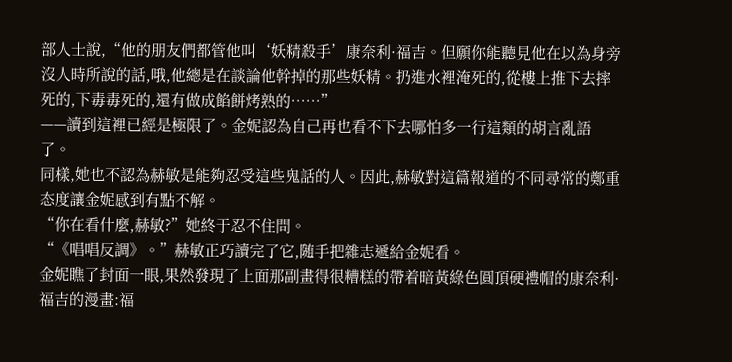部人士說,“他的朋友們都管他叫‘妖精殺手’康奈利·福吉。但願你能聽見他在以為身旁沒人時所說的話,哦,他總是在談論他幹掉的那些妖精。扔進水裡淹死的,從樓上推下去摔死的,下毒毒死的,還有做成餡餅烤熟的……”
——讀到這裡已經是極限了。金妮認為自己再也看不下去哪怕多一行這類的胡言亂語了。
同樣,她也不認為赫敏是能夠忍受這些鬼話的人。因此,赫敏對這篇報道的不同尋常的鄭重态度讓金妮感到有點不解。
“你在看什麼,赫敏?”她終于忍不住問。
“《唱唱反調》。”赫敏正巧讀完了它,随手把雜志遞給金妮看。
金妮瞧了封面一眼,果然發現了上面那副畫得很糟糕的帶着暗黃綠色圓頂硬禮帽的康奈利·福吉的漫畫:福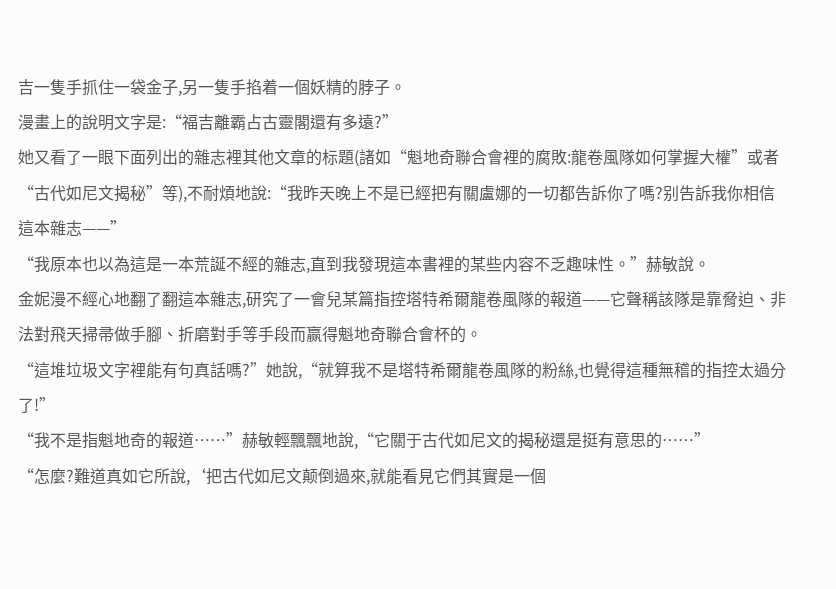吉一隻手抓住一袋金子,另一隻手掐着一個妖精的脖子。
漫畫上的說明文字是:“福吉離霸占古靈閣還有多遠?”
她又看了一眼下面列出的雜志裡其他文章的标題(諸如“魁地奇聯合會裡的腐敗:龍卷風隊如何掌握大權”或者“古代如尼文揭秘”等),不耐煩地說:“我昨天晚上不是已經把有關盧娜的一切都告訴你了嗎?别告訴我你相信這本雜志——”
“我原本也以為這是一本荒誕不經的雜志,直到我發現這本書裡的某些内容不乏趣味性。”赫敏說。
金妮漫不經心地翻了翻這本雜志,研究了一會兒某篇指控塔特希爾龍卷風隊的報道——它聲稱該隊是靠脅迫、非法對飛天掃帚做手腳、折磨對手等手段而赢得魁地奇聯合會杯的。
“這堆垃圾文字裡能有句真話嗎?”她說,“就算我不是塔特希爾龍卷風隊的粉絲,也覺得這種無稽的指控太過分了!”
“我不是指魁地奇的報道……”赫敏輕飄飄地說,“它關于古代如尼文的揭秘還是挺有意思的……”
“怎麼?難道真如它所說,‘把古代如尼文颠倒過來,就能看見它們其實是一個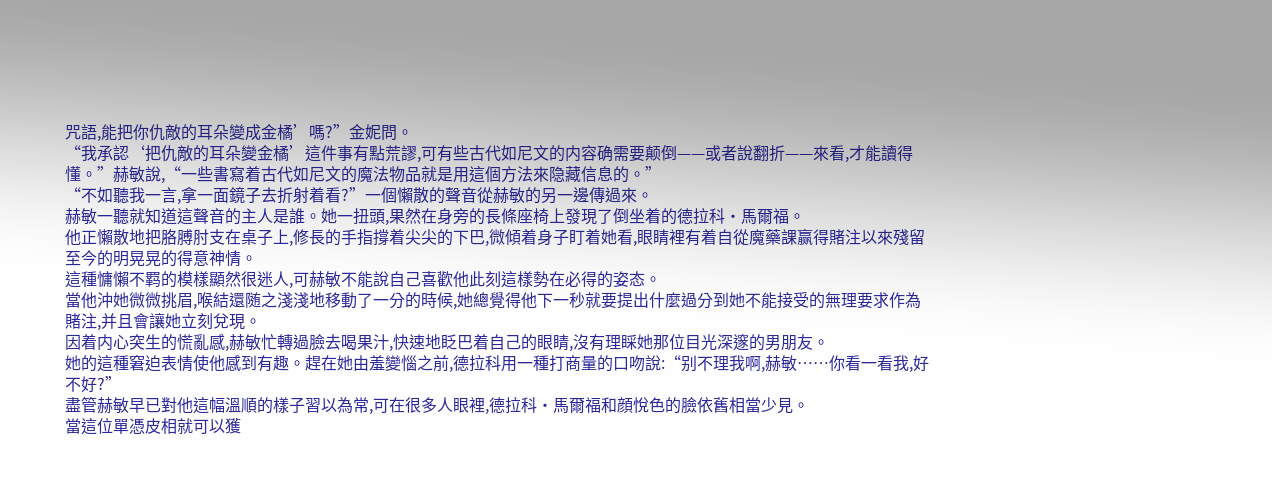咒語,能把你仇敵的耳朵變成金橘’嗎?”金妮問。
“我承認‘把仇敵的耳朵變金橘’這件事有點荒謬,可有些古代如尼文的内容确需要颠倒——或者說翻折——來看,才能讀得懂。”赫敏說,“一些書寫着古代如尼文的魔法物品就是用這個方法來隐藏信息的。”
“不如聽我一言,拿一面鏡子去折射着看?”一個懶散的聲音從赫敏的另一邊傳過來。
赫敏一聽就知道這聲音的主人是誰。她一扭頭,果然在身旁的長條座椅上發現了倒坐着的德拉科·馬爾福。
他正懶散地把胳膊肘支在桌子上,修長的手指撐着尖尖的下巴,微傾着身子盯着她看,眼睛裡有着自從魔藥課赢得賭注以來殘留至今的明晃晃的得意神情。
這種慵懶不羁的模樣顯然很迷人,可赫敏不能說自己喜歡他此刻這樣勢在必得的姿态。
當他沖她微微挑眉,喉結還随之淺淺地移動了一分的時候,她總覺得他下一秒就要提出什麼過分到她不能接受的無理要求作為賭注,并且會讓她立刻兌現。
因着内心突生的慌亂感,赫敏忙轉過臉去喝果汁,快速地眨巴着自己的眼睛,沒有理睬她那位目光深邃的男朋友。
她的這種窘迫表情使他感到有趣。趕在她由羞變惱之前,德拉科用一種打商量的口吻說:“别不理我啊,赫敏……你看一看我,好不好?”
盡管赫敏早已對他這幅溫順的樣子習以為常,可在很多人眼裡,德拉科·馬爾福和顔悅色的臉依舊相當少見。
當這位單憑皮相就可以獲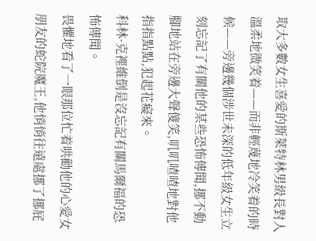取大多數女生喜愛的斯萊特林男級長對人溫柔地微笑着——而非輕蔑地冷笑着的時候——旁邊幾個涉世未深的低年級女生立刻忘記了有關他的某些恐怖傳聞,挪不動腳地站在旁邊大聲傻笑,叽叽喳喳地對他指指點點,犯起花癡來。
科林·克裡維倒是沒忘記有關馬爾福的恐怖傳聞。
畏懼地看了一眼那位忙着哄勸他的心愛女朋友的蛇院魔王,他悄悄往遠處挪了挪屁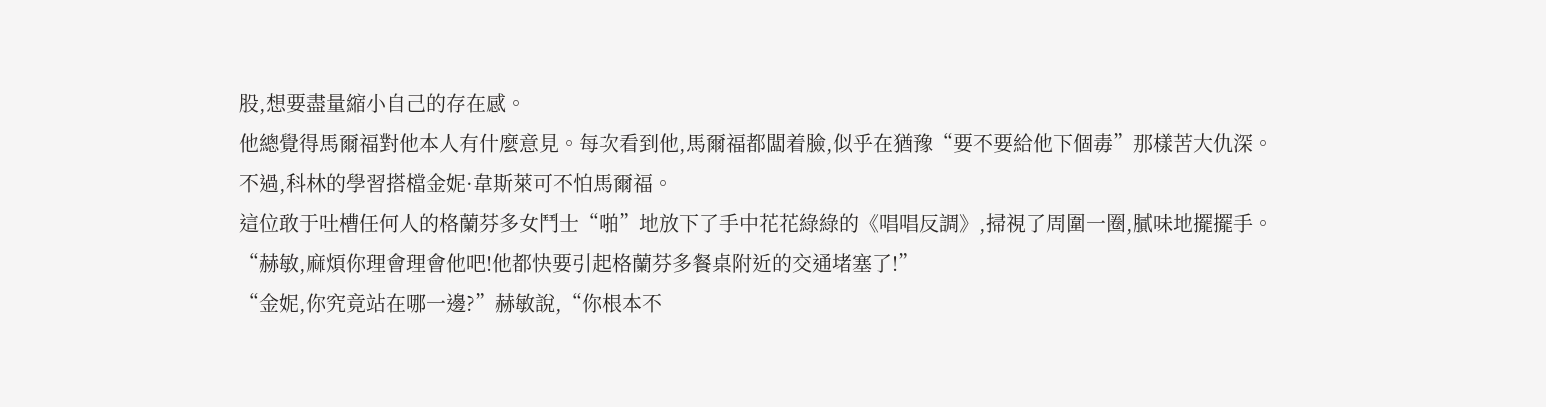股,想要盡量縮小自己的存在感。
他總覺得馬爾福對他本人有什麼意見。每次看到他,馬爾福都闆着臉,似乎在猶豫“要不要給他下個毒”那樣苦大仇深。
不過,科林的學習搭檔金妮·韋斯萊可不怕馬爾福。
這位敢于吐槽任何人的格蘭芬多女鬥士“啪”地放下了手中花花綠綠的《唱唱反調》,掃視了周圍一圈,膩味地擺擺手。
“赫敏,麻煩你理會理會他吧!他都快要引起格蘭芬多餐桌附近的交通堵塞了!”
“金妮,你究竟站在哪一邊?”赫敏說,“你根本不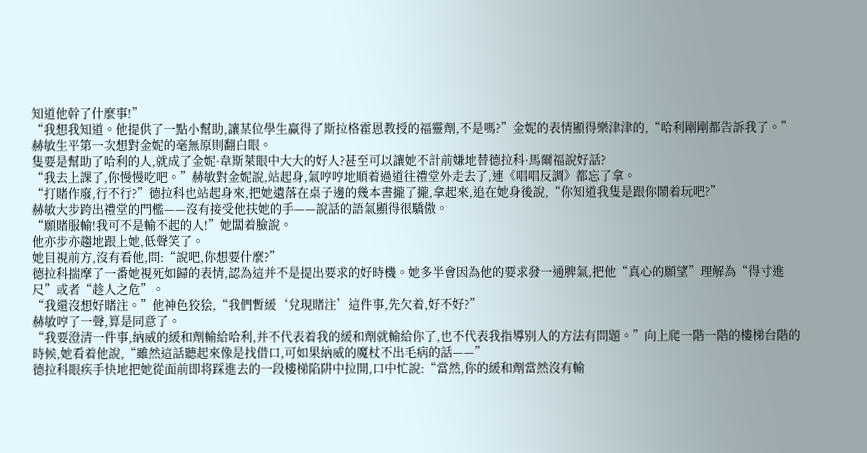知道他幹了什麼事!”
“我想我知道。他提供了一點小幫助,讓某位學生赢得了斯拉格霍恩教授的福靈劑,不是嗎?”金妮的表情顯得樂津津的,“哈利剛剛都告訴我了。”
赫敏生平第一次想對金妮的毫無原則翻白眼。
隻要是幫助了哈利的人,就成了金妮·韋斯萊眼中大大的好人?甚至可以讓她不計前嫌地替德拉科·馬爾福說好話?
“我去上課了,你慢慢吃吧。”赫敏對金妮說,站起身,氣哼哼地順着過道往禮堂外走去了,連《唱唱反調》都忘了拿。
“打賭作廢,行不行?”德拉科也站起身來,把她遺落在桌子邊的幾本書攏了攏,拿起來,追在她身後說,“你知道我隻是跟你鬧着玩吧?”
赫敏大步跨出禮堂的門檻——沒有接受他扶她的手——說話的語氣顯得很驕傲。
“願賭服輸!我可不是輸不起的人!”她闆着臉說。
他亦步亦趨地跟上她,低聲笑了。
她目視前方,沒有看他,問:“說吧,你想要什麼?”
德拉科揣摩了一番她視死如歸的表情,認為這并不是提出要求的好時機。她多半會因為他的要求發一通脾氣,把他“真心的願望”理解為“得寸進尺”或者“趁人之危”。
“我還沒想好賭注。”他神色狡狯,“我們暫緩‘兌現賭注’這件事,先欠着,好不好?”
赫敏哼了一聲,算是同意了。
“我要澄清一件事,納威的緩和劑輸給哈利,并不代表着我的緩和劑就輸給你了,也不代表我指導别人的方法有問題。”向上爬一階一階的樓梯台階的時候,她看着他說,“雖然這話聽起來像是找借口,可如果納威的魔杖不出毛病的話——”
德拉科眼疾手快地把她從面前即将踩進去的一段樓梯陷阱中拉開,口中忙說:“當然,你的緩和劑當然沒有輸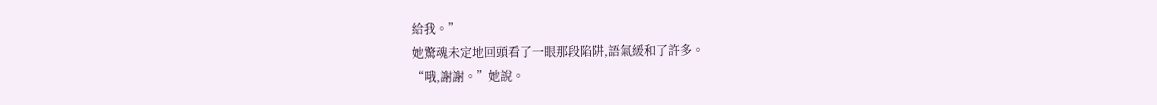給我。”
她驚魂未定地回頭看了一眼那段陷阱,語氣緩和了許多。
“哦,謝謝。”她說。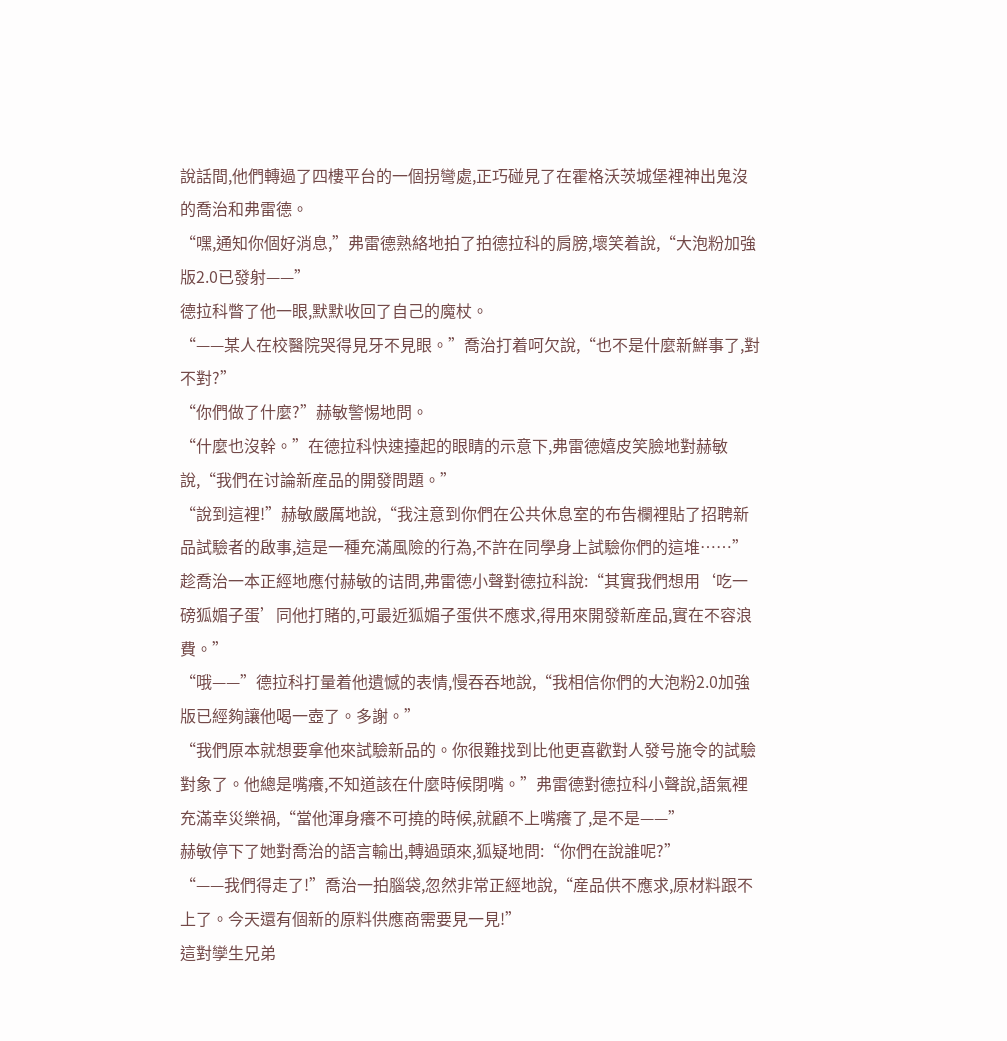說話間,他們轉過了四樓平台的一個拐彎處,正巧碰見了在霍格沃茨城堡裡神出鬼沒的喬治和弗雷德。
“嘿,通知你個好消息,”弗雷德熟絡地拍了拍德拉科的肩膀,壞笑着說,“大泡粉加強版2.0已發射——”
德拉科瞥了他一眼,默默收回了自己的魔杖。
“——某人在校醫院哭得見牙不見眼。”喬治打着呵欠說,“也不是什麼新鮮事了,對不對?”
“你們做了什麼?”赫敏警惕地問。
“什麼也沒幹。”在德拉科快速擡起的眼睛的示意下,弗雷德嬉皮笑臉地對赫敏說,“我們在讨論新産品的開發問題。”
“說到這裡!”赫敏嚴厲地說,“我注意到你們在公共休息室的布告欄裡貼了招聘新品試驗者的啟事,這是一種充滿風險的行為,不許在同學身上試驗你們的這堆……”
趁喬治一本正經地應付赫敏的诘問,弗雷德小聲對德拉科說:“其實我們想用‘吃一磅狐媚子蛋’同他打賭的,可最近狐媚子蛋供不應求,得用來開發新産品,實在不容浪費。”
“哦——”德拉科打量着他遺憾的表情,慢吞吞地說,“我相信你們的大泡粉2.0加強版已經夠讓他喝一壺了。多謝。”
“我們原本就想要拿他來試驗新品的。你很難找到比他更喜歡對人發号施令的試驗對象了。他總是嘴癢,不知道該在什麼時候閉嘴。”弗雷德對德拉科小聲說,語氣裡充滿幸災樂禍,“當他渾身癢不可撓的時候,就顧不上嘴癢了,是不是——”
赫敏停下了她對喬治的語言輸出,轉過頭來,狐疑地問:“你們在說誰呢?”
“——我們得走了!”喬治一拍腦袋,忽然非常正經地說,“産品供不應求,原材料跟不上了。今天還有個新的原料供應商需要見一見!”
這對孿生兄弟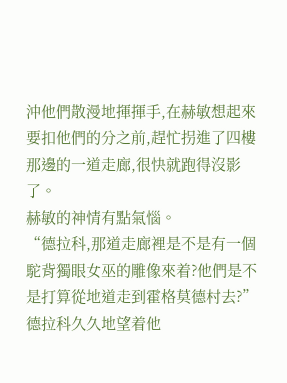沖他們散漫地揮揮手,在赫敏想起來要扣他們的分之前,趕忙拐進了四樓那邊的一道走廊,很快就跑得沒影了。
赫敏的神情有點氣惱。
“德拉科,那道走廊裡是不是有一個駝背獨眼女巫的雕像來着?他們是不是打算從地道走到霍格莫德村去?”
德拉科久久地望着他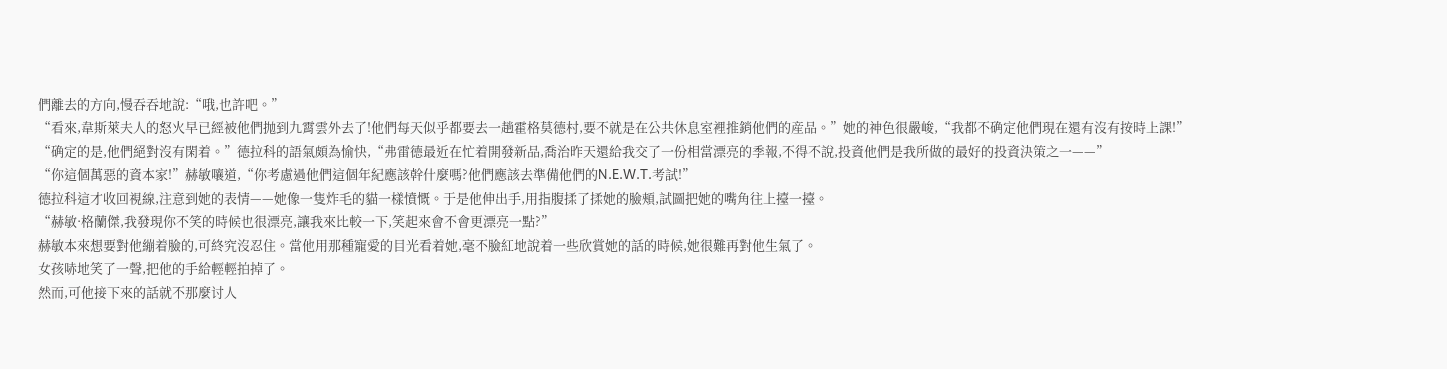們離去的方向,慢吞吞地說:“哦,也許吧。”
“看來,韋斯萊夫人的怒火早已經被他們抛到九霄雲外去了!他們每天似乎都要去一趟霍格莫德村,要不就是在公共休息室裡推銷他們的産品。”她的神色很嚴峻,“我都不确定他們現在還有沒有按時上課!”
“确定的是,他們絕對沒有閑着。”德拉科的語氣頗為愉快,“弗雷德最近在忙着開發新品,喬治昨天還給我交了一份相當漂亮的季報,不得不說,投資他們是我所做的最好的投資決策之一——”
“你這個萬惡的資本家!”赫敏嚷道,“你考慮過他們這個年紀應該幹什麼嗎?他們應該去準備他們的N.E.W.T.考試!”
德拉科這才收回視線,注意到她的表情——她像一隻炸毛的貓一樣憤慨。于是他伸出手,用指腹揉了揉她的臉頰,試圖把她的嘴角往上擡一擡。
“赫敏·格蘭傑,我發現你不笑的時候也很漂亮,讓我來比較一下,笑起來會不會更漂亮一點?”
赫敏本來想要對他繃着臉的,可終究沒忍住。當他用那種寵愛的目光看着她,毫不臉紅地說着一些欣賞她的話的時候,她很難再對他生氣了。
女孩哧地笑了一聲,把他的手給輕輕拍掉了。
然而,可他接下來的話就不那麼讨人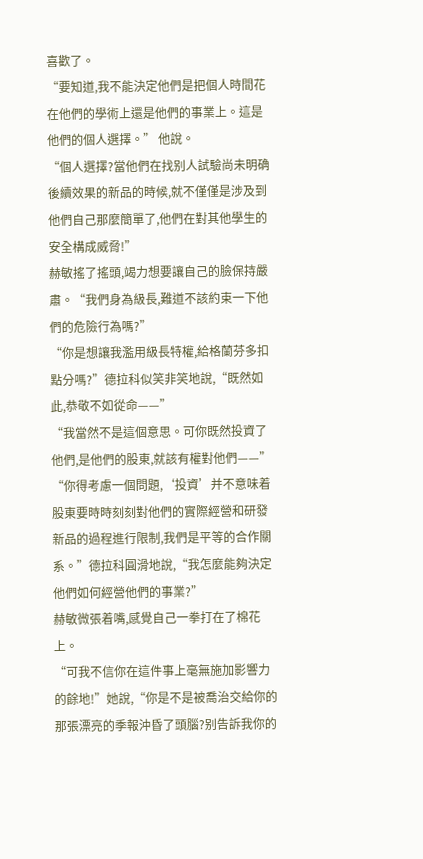喜歡了。
“要知道,我不能決定他們是把個人時間花在他們的學術上還是他們的事業上。這是他們的個人選擇。” 他說。
“個人選擇?當他們在找别人試驗尚未明确後續效果的新品的時候,就不僅僅是涉及到他們自己那麼簡單了,他們在對其他學生的安全構成威脅!”
赫敏搖了搖頭,竭力想要讓自己的臉保持嚴肅。“我們身為級長,難道不該約束一下他們的危險行為嗎?”
“你是想讓我濫用級長特權,給格蘭芬多扣點分嗎?”德拉科似笑非笑地說,“既然如此,恭敬不如從命——”
“我當然不是這個意思。可你既然投資了他們,是他們的股東,就該有權對他們——”
“你得考慮一個問題,‘投資’并不意味着股東要時時刻刻對他們的實際經營和研發新品的過程進行限制,我們是平等的合作關系。”德拉科圓滑地說,“我怎麼能夠決定他們如何經營他們的事業?”
赫敏微張着嘴,感覺自己一拳打在了棉花上。
“可我不信你在這件事上毫無施加影響力的餘地!”她說,“你是不是被喬治交給你的那張漂亮的季報沖昏了頭腦?别告訴我你的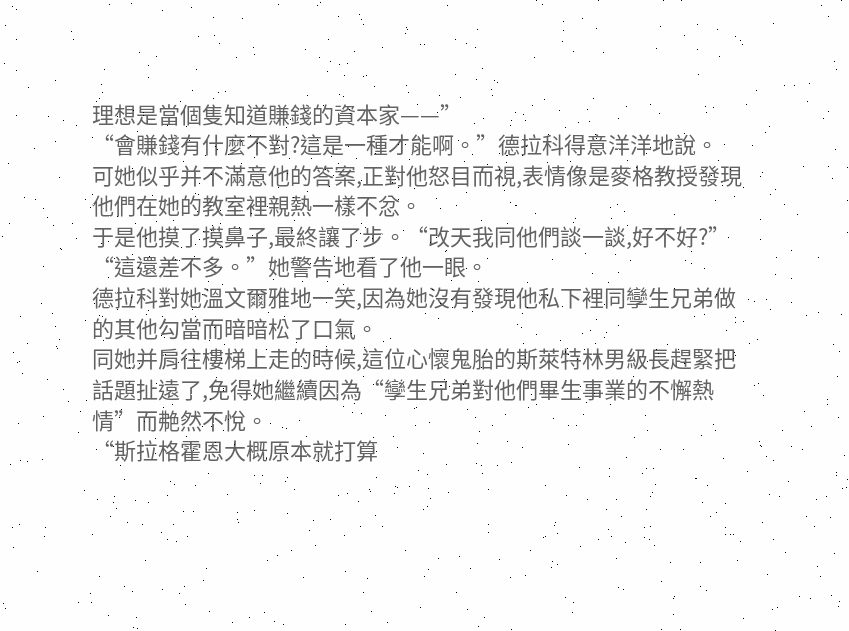理想是當個隻知道賺錢的資本家——”
“會賺錢有什麼不對?這是一種才能啊。”德拉科得意洋洋地說。
可她似乎并不滿意他的答案,正對他怒目而視,表情像是麥格教授發現他們在她的教室裡親熱一樣不忿。
于是他摸了摸鼻子,最終讓了步。“改天我同他們談一談,好不好?”
“這還差不多。”她警告地看了他一眼。
德拉科對她溫文爾雅地一笑,因為她沒有發現他私下裡同孿生兄弟做的其他勾當而暗暗松了口氣。
同她并肩往樓梯上走的時候,這位心懷鬼胎的斯萊特林男級長趕緊把話題扯遠了,免得她繼續因為“孿生兄弟對他們畢生事業的不懈熱情”而艴然不悅。
“斯拉格霍恩大概原本就打算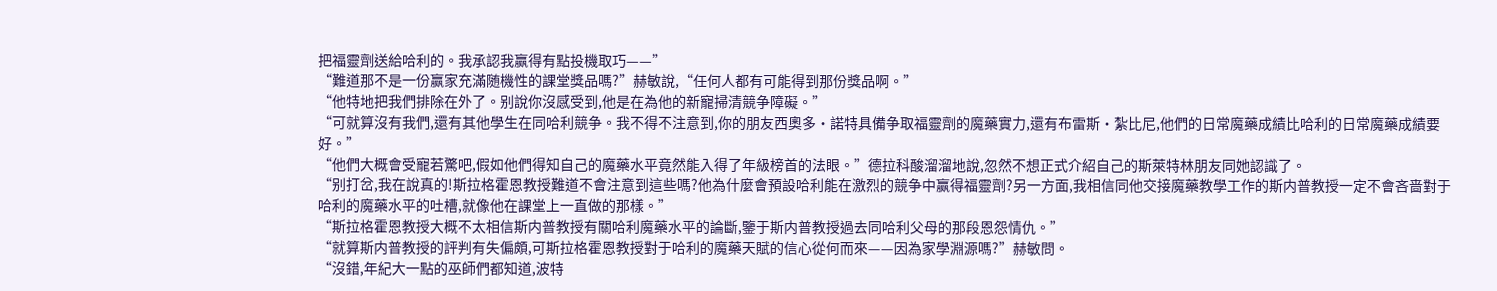把福靈劑送給哈利的。我承認我赢得有點投機取巧——”
“難道那不是一份赢家充滿随機性的課堂獎品嗎?”赫敏說,“任何人都有可能得到那份獎品啊。”
“他特地把我們排除在外了。别說你沒感受到,他是在為他的新寵掃清競争障礙。”
“可就算沒有我們,還有其他學生在同哈利競争。我不得不注意到,你的朋友西奧多·諾特具備争取福靈劑的魔藥實力,還有布雷斯·紮比尼,他們的日常魔藥成績比哈利的日常魔藥成績要好。”
“他們大概會受寵若驚吧,假如他們得知自己的魔藥水平竟然能入得了年級榜首的法眼。”德拉科酸溜溜地說,忽然不想正式介紹自己的斯萊特林朋友同她認識了。
“别打岔,我在說真的!斯拉格霍恩教授難道不會注意到這些嗎?他為什麼會預設哈利能在激烈的競争中赢得福靈劑?另一方面,我相信同他交接魔藥教學工作的斯内普教授一定不會吝啬對于哈利的魔藥水平的吐槽,就像他在課堂上一直做的那樣。”
“斯拉格霍恩教授大概不太相信斯内普教授有關哈利魔藥水平的論斷,鑒于斯内普教授過去同哈利父母的那段恩怨情仇。”
“就算斯内普教授的評判有失偏頗,可斯拉格霍恩教授對于哈利的魔藥天賦的信心從何而來——因為家學淵源嗎?”赫敏問。
“沒錯,年紀大一點的巫師們都知道,波特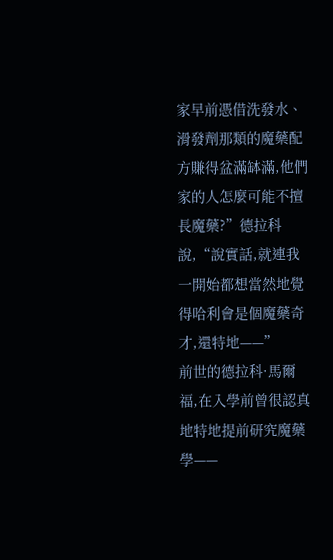家早前憑借洗發水、滑發劑那類的魔藥配方賺得盆滿缽滿,他們家的人怎麼可能不擅長魔藥?”德拉科說,“說實話,就連我一開始都想當然地覺得哈利會是個魔藥奇才,還特地——”
前世的德拉科·馬爾福,在入學前曾很認真地特地提前研究魔藥學——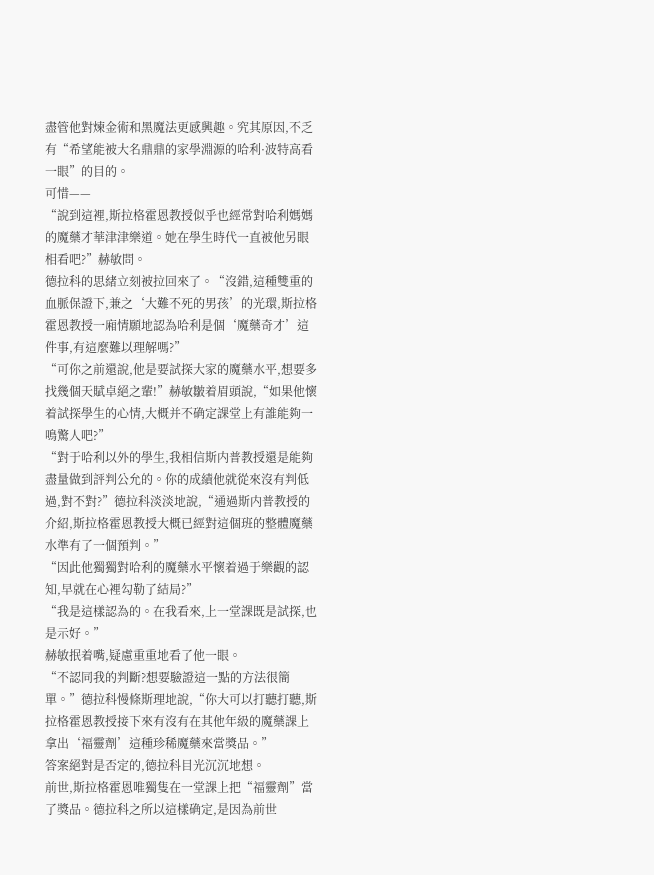盡管他對煉金術和黑魔法更感興趣。究其原因,不乏有“希望能被大名鼎鼎的家學淵源的哈利·波特高看一眼”的目的。
可惜——
“說到這裡,斯拉格霍恩教授似乎也經常對哈利媽媽的魔藥才華津津樂道。她在學生時代一直被他另眼相看吧?”赫敏問。
德拉科的思緒立刻被拉回來了。“沒錯,這種雙重的血脈保證下,兼之‘大難不死的男孩’的光環,斯拉格霍恩教授一廂情願地認為哈利是個‘魔藥奇才’這件事,有這麼難以理解嗎?”
“可你之前還說,他是要試探大家的魔藥水平,想要多找幾個天賦卓絕之輩!”赫敏皺着眉頭說,“如果他懷着試探學生的心情,大概并不确定課堂上有誰能夠一鳴驚人吧?”
“對于哈利以外的學生,我相信斯内普教授還是能夠盡量做到評判公允的。你的成績他就從來沒有判低過,對不對?”德拉科淡淡地說,“通過斯内普教授的介紹,斯拉格霍恩教授大概已經對這個班的整體魔藥水準有了一個預判。”
“因此他獨獨對哈利的魔藥水平懷着過于樂觀的認知,早就在心裡勾勒了結局?”
“我是這樣認為的。在我看來,上一堂課既是試探,也是示好。”
赫敏抿着嘴,疑慮重重地看了他一眼。
“不認同我的判斷?想要驗證這一點的方法很簡單。”德拉科慢條斯理地說,“你大可以打聽打聽,斯拉格霍恩教授接下來有沒有在其他年級的魔藥課上拿出‘福靈劑’這種珍稀魔藥來當獎品。”
答案絕對是否定的,德拉科目光沉沉地想。
前世,斯拉格霍恩唯獨隻在一堂課上把“福靈劑”當了獎品。德拉科之所以這樣确定,是因為前世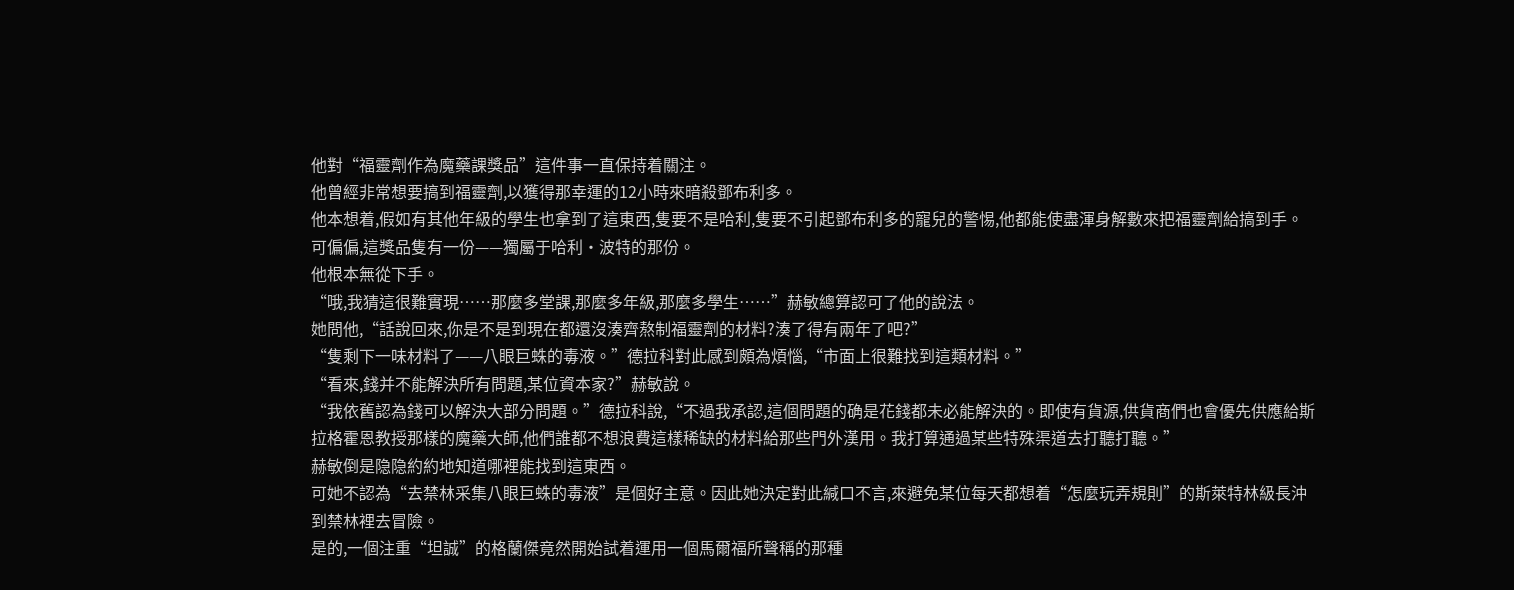他對“福靈劑作為魔藥課獎品”這件事一直保持着關注。
他曾經非常想要搞到福靈劑,以獲得那幸運的12小時來暗殺鄧布利多。
他本想着,假如有其他年級的學生也拿到了這東西,隻要不是哈利,隻要不引起鄧布利多的寵兒的警惕,他都能使盡渾身解數來把福靈劑給搞到手。
可偏偏,這獎品隻有一份——獨屬于哈利·波特的那份。
他根本無從下手。
“哦,我猜這很難實現……那麼多堂課,那麼多年級,那麼多學生……”赫敏總算認可了他的說法。
她問他,“話說回來,你是不是到現在都還沒湊齊熬制福靈劑的材料?湊了得有兩年了吧?”
“隻剩下一味材料了——八眼巨蛛的毒液。”德拉科對此感到頗為煩惱,“市面上很難找到這類材料。”
“看來,錢并不能解決所有問題,某位資本家?”赫敏說。
“我依舊認為錢可以解決大部分問題。”德拉科說,“不過我承認,這個問題的确是花錢都未必能解決的。即使有貨源,供貨商們也會優先供應給斯拉格霍恩教授那樣的魔藥大師,他們誰都不想浪費這樣稀缺的材料給那些門外漢用。我打算通過某些特殊渠道去打聽打聽。”
赫敏倒是隐隐約約地知道哪裡能找到這東西。
可她不認為“去禁林采集八眼巨蛛的毒液”是個好主意。因此她決定對此緘口不言,來避免某位每天都想着“怎麼玩弄規則”的斯萊特林級長沖到禁林裡去冒險。
是的,一個注重“坦誠”的格蘭傑竟然開始試着運用一個馬爾福所聲稱的那種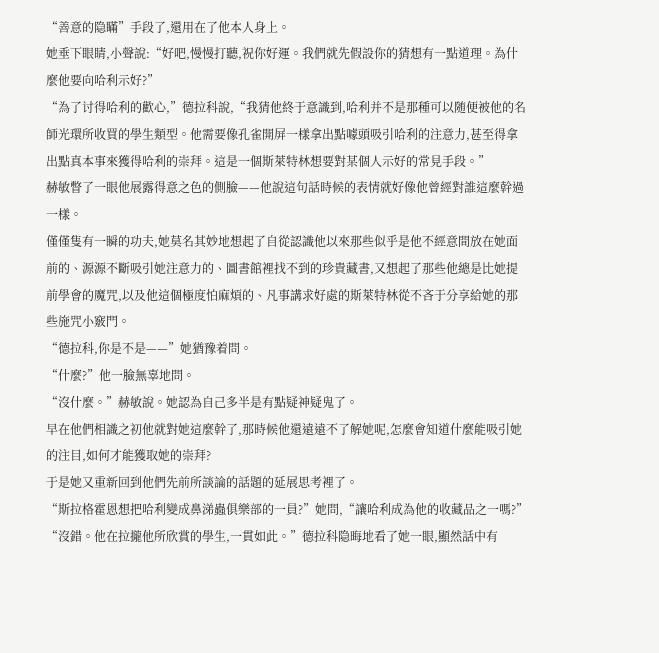“善意的隐瞞”手段了,還用在了他本人身上。
她垂下眼睛,小聲說:“好吧,慢慢打聽,祝你好運。我們就先假設你的猜想有一點道理。為什麼他要向哈利示好?”
“為了讨得哈利的歡心,”德拉科說,“我猜他終于意識到,哈利并不是那種可以随便被他的名師光環所收買的學生類型。他需要像孔雀開屏一樣拿出點噱頭吸引哈利的注意力,甚至得拿出點真本事來獲得哈利的崇拜。這是一個斯萊特林想要對某個人示好的常見手段。”
赫敏瞥了一眼他展露得意之色的側臉——他說這句話時候的表情就好像他曾經對誰這麼幹過一樣。
僅僅隻有一瞬的功夫,她莫名其妙地想起了自從認識他以來那些似乎是他不經意間放在她面前的、源源不斷吸引她注意力的、圖書館裡找不到的珍貴藏書,又想起了那些他總是比她提前學會的魔咒,以及他這個極度怕麻煩的、凡事講求好處的斯萊特林從不吝于分享給她的那些施咒小竅門。
“德拉科,你是不是——”她猶豫着問。
“什麼?”他一臉無辜地問。
“沒什麼。”赫敏說。她認為自己多半是有點疑神疑鬼了。
早在他們相識之初他就對她這麼幹了,那時候他還遠遠不了解她呢,怎麼會知道什麼能吸引她的注目,如何才能獲取她的崇拜?
于是她又重新回到他們先前所談論的話題的延展思考裡了。
“斯拉格霍恩想把哈利變成鼻涕蟲俱樂部的一員?”她問,“讓哈利成為他的收藏品之一嗎?”
“沒錯。他在拉攏他所欣賞的學生,一貫如此。”德拉科隐晦地看了她一眼,顯然話中有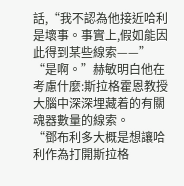話,“我不認為他接近哈利是壞事。事實上,假如能因此得到某些線索——”
“是啊。”赫敏明白他在考慮什麼:斯拉格霍恩教授大腦中深深埋藏着的有關魂器數量的線索。
“鄧布利多大概是想讓哈利作為打開斯拉格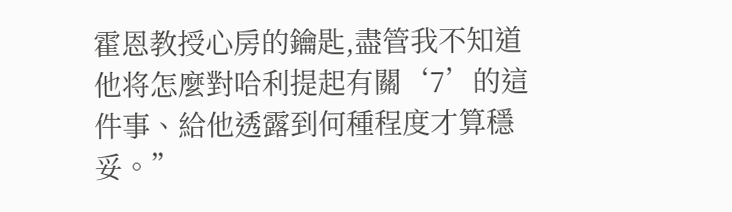霍恩教授心房的鑰匙,盡管我不知道他将怎麼對哈利提起有關‘7’的這件事、給他透露到何種程度才算穩妥。”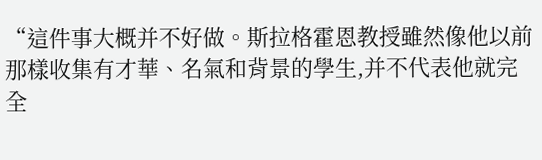“這件事大概并不好做。斯拉格霍恩教授雖然像他以前那樣收集有才華、名氣和背景的學生,并不代表他就完全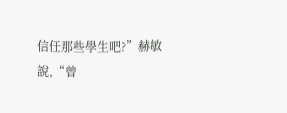信任那些學生吧?”赫敏說,“曾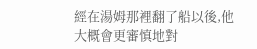經在湯姆那裡翻了船以後,他大概會更審慎地對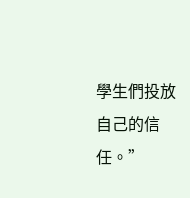學生們投放自己的信任。”